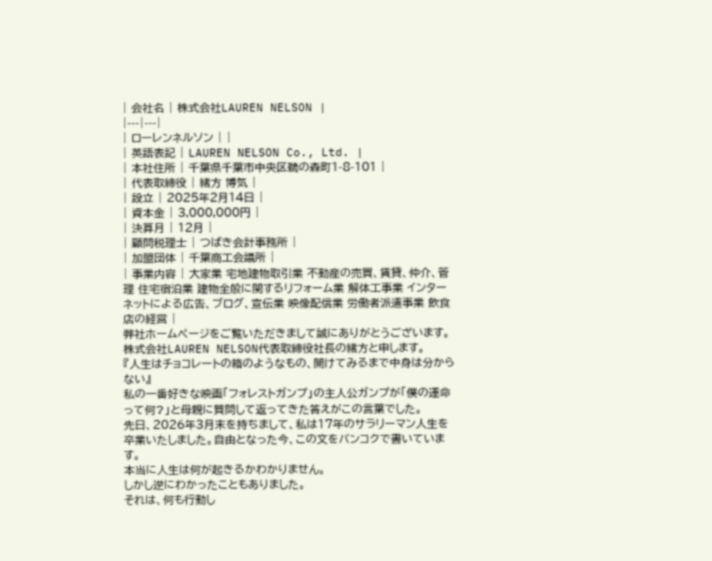| 会社名 | 株式会社LAUREN NELSON |
|---|---|
| ローレンネルソン | |
| 英語表記 | LAUREN NELSON Co., Ltd. |
| 本社住所 | 千葉県千葉市中央区鵜の森町1-8-101 |
| 代表取締役 | 緒方 博気 |
| 設立 | 2025年2月14日 |
| 資本金 | 3,000,000円 |
| 決算月 | 12月 |
| 顧問税理士 | つばき会計事務所 |
| 加盟団体 | 千葉商工会議所 |
| 事業内容 | 大家業 宅地建物取引業 不動産の売買、賃貸、仲介、管理 住宅宿泊業 建物全般に関するリフォーム業 解体工事業 インターネットによる広告、ブログ、宣伝業 映像配信業 労働者派遣事業 飲食店の経営 |
弊社ホームページをご覧いただきまして誠にありがとうございます。
株式会社LAUREN NELSON代表取締役社長の緒方と申します。
『人生はチョコレートの箱のようなもの、開けてみるまで中身は分からない』
私の一番好きな映画「フォレストガンプ」の主人公ガンプが「僕の運命って何?」と母親に質問して返ってきた答えがこの言葉でした。
先日、2026年3月末を持ちまして、私は17年のサラリーマン人生を卒業いたしました。自由となった今、この文をバンコクで書いています。
本当に人生は何が起きるかわかりません。
しかし逆にわかったこともありました。
それは、何も行動し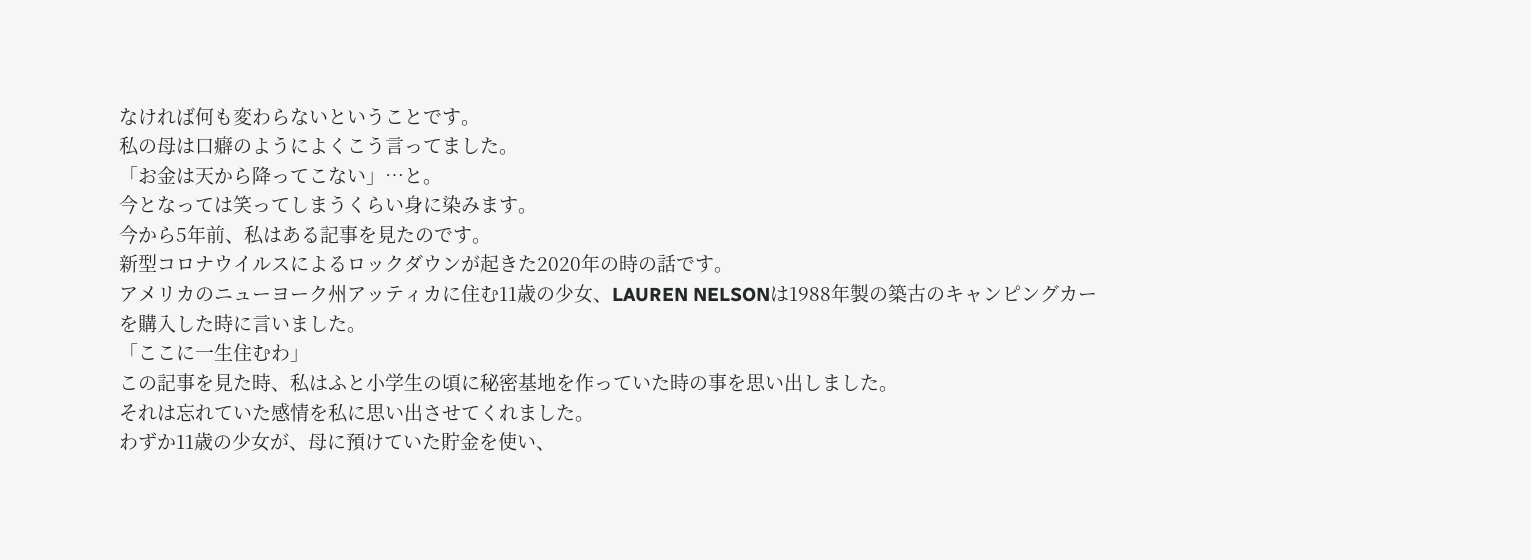なければ何も変わらないということです。
私の母は口癖のようによくこう言ってました。
「お金は天から降ってこない」…と。
今となっては笑ってしまうくらい身に染みます。
今から5年前、私はある記事を見たのです。
新型コロナウイルスによるロックダウンが起きた2020年の時の話です。
アメリカのニューヨーク州アッティカに住む11歳の少女、LAUREN NELSONは1988年製の築古のキャンピングカーを購入した時に言いました。
「ここに一生住むわ」
この記事を見た時、私はふと小学生の頃に秘密基地を作っていた時の事を思い出しました。
それは忘れていた感情を私に思い出させてくれました。
わずか11歳の少女が、母に預けていた貯金を使い、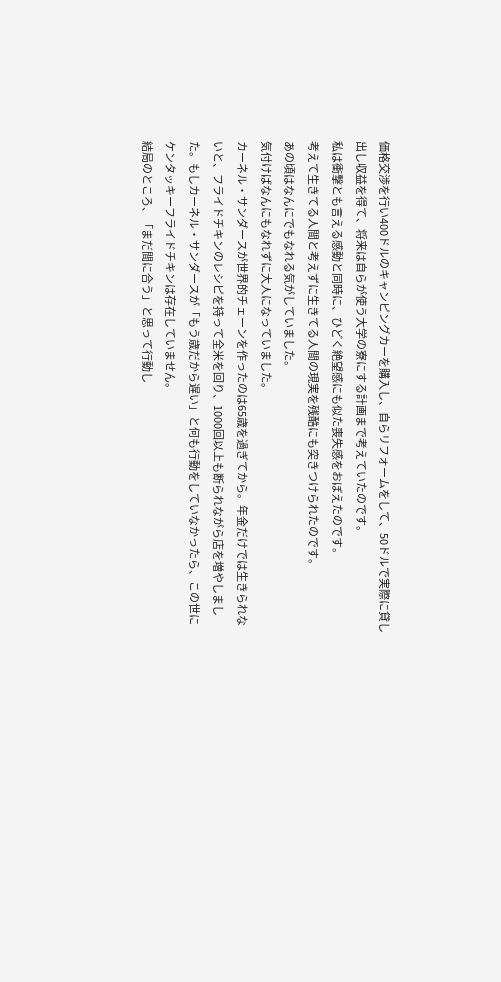価格交渉を行い400ドルのキャンピングカーを購入し、自らリフォームをして、50ドルで実際に貸し出し収益を得て、将来は自らが使う大学の寮にする計画まで考えていたのです。
私は衝撃とも言える感動と同時に、ひどく絶望感にも似た喪失感をおぼえたのです。
考えて生きてる人間と考えずに生きてる人間の現実を残酷にも突きつけられたのです。
あの頃はなんにでもなれる気がしていました。
気付けばなんにもなれずに大人になっていました。
カーネル・サンダースが世界的チェーンを作ったのは65歳を過ぎてから。年金だけでは生きられないと、フライドチキンのレシピを持って全米を回り、1000回以上も断られながら店を増やしました。もしカーネル・サンダースが「もう歳だから遅い」と何も行動をしていなかったら、この世にケンタッキーフライドチキンは存在していません。
結局のところ、「まだ間に合う」と思って行動し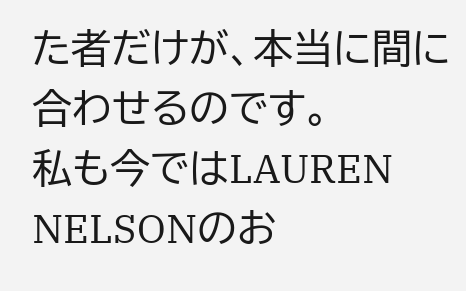た者だけが、本当に間に合わせるのです。
私も今ではLAUREN NELSONのお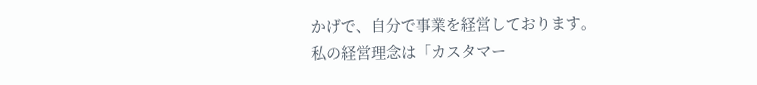かげで、自分で事業を経営しております。
私の経営理念は「カスタマー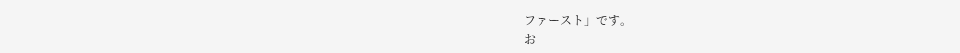ファースト」です。
お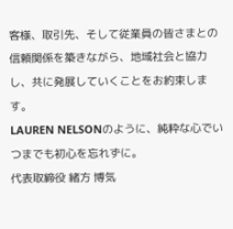客様、取引先、そして従業員の皆さまとの信頼関係を築きながら、地域社会と協力し、共に発展していくことをお約束します。
LAUREN NELSONのように、純粋な心でいつまでも初心を忘れずに。
代表取締役 緒方 博気